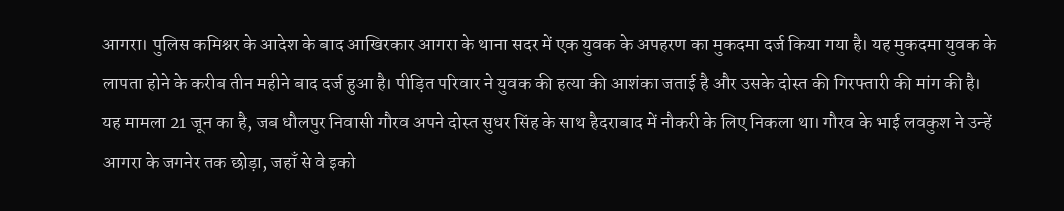आगरा। पुलिस कमिश्नर के आदेश के बाद आखिरकार आगरा के थाना सदर में एक युवक के अपहरण का मुकदमा दर्ज किया गया है। यह मुकदमा युवक के लापता होने के करीब तीन महीने बाद दर्ज हुआ है। पीड़ित परिवार ने युवक की हत्या की आशंका जताई है और उसके दोस्त की गिरफ्तारी की मांग की है।
यह मामला 21 जून का है, जब धौलपुर निवासी गौरव अपने दोस्त सुधर सिंह के साथ हैदराबाद में नौकरी के लिए निकला था। गौरव के भाई लवकुश ने उन्हें आगरा के जगनेर तक छोड़ा, जहाँ से वे इको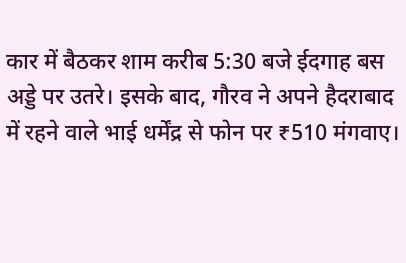कार में बैठकर शाम करीब 5:30 बजे ईदगाह बस अड्डे पर उतरे। इसके बाद, गौरव ने अपने हैदराबाद में रहने वाले भाई धर्मेंद्र से फोन पर ₹510 मंगवाए।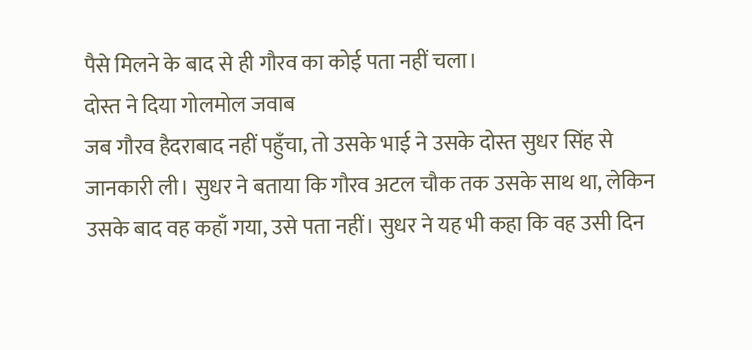पैसे मिलने के बाद से ही गौरव का कोई पता नहीं चला।
दोस्त ने दिया गोलमोल जवाब
जब गौरव हैदराबाद नहीं पहुँचा, तो उसके भाई ने उसके दोस्त सुधर सिंह से जानकारी ली। सुधर ने बताया कि गौरव अटल चौक तक उसके साथ था, लेकिन उसके बाद वह कहाँ गया, उसे पता नहीं। सुधर ने यह भी कहा कि वह उसी दिन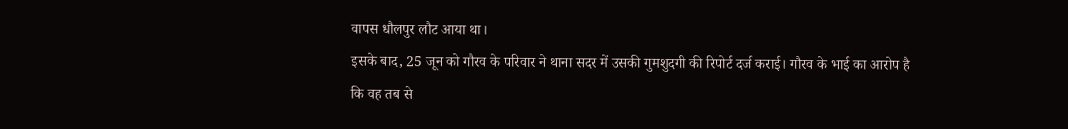वापस धौलपुर लौट आया था।
इसके बाद, 25 जून को गौरव के परिवार ने थाना सदर में उसकी गुमशुदगी की रिपोर्ट दर्ज कराई। गौरव के भाई का आरोप है कि वह तब से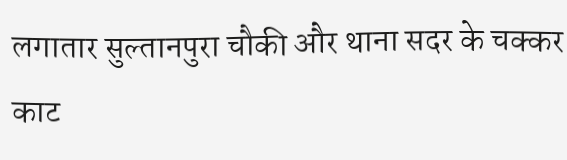लगातार सुल्तानपुरा चौकी और थाना सदर के चक्कर काट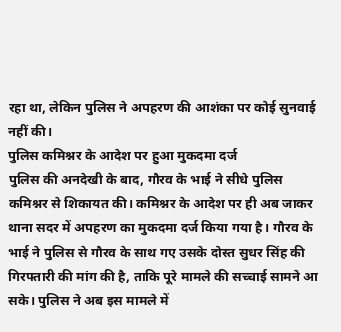रहा था, लेकिन पुलिस ने अपहरण की आशंका पर कोई सुनवाई नहीं की।
पुलिस कमिश्नर के आदेश पर हुआ मुकदमा दर्ज
पुलिस की अनदेखी के बाद, गौरव के भाई ने सीधे पुलिस कमिश्नर से शिकायत की। कमिश्नर के आदेश पर ही अब जाकर थाना सदर में अपहरण का मुकदमा दर्ज किया गया है। गौरव के भाई ने पुलिस से गौरव के साथ गए उसके दोस्त सुधर सिंह की गिरफ्तारी की मांग की है, ताकि पूरे मामले की सच्चाई सामने आ सके। पुलिस ने अब इस मामले में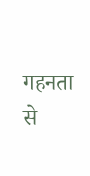गहनता से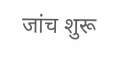जांच शुरू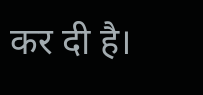कर दी है।